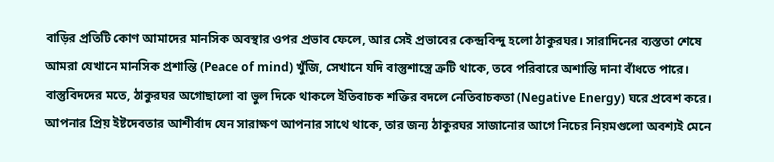বাড়ির প্রতিটি কোণ আমাদের মানসিক অবস্থার ওপর প্রভাব ফেলে, আর সেই প্রভাবের কেন্দ্রবিন্দু হলো ঠাকুরঘর। সারাদিনের ব্যস্ততা শেষে আমরা যেখানে মানসিক প্রশান্তি (Peace of mind) খুঁজি, সেখানে যদি বাস্তুশাস্ত্রে ত্রুটি থাকে, তবে পরিবারে অশান্তি দানা বাঁধতে পারে। বাস্তুবিদদের মতে, ঠাকুরঘর অগোছালো বা ভুল দিকে থাকলে ইতিবাচক শক্তির বদলে নেতিবাচকতা (Negative Energy) ঘরে প্রবেশ করে। আপনার প্রিয় ইষ্টদেবতার আশীর্বাদ যেন সারাক্ষণ আপনার সাথে থাকে, তার জন্য ঠাকুরঘর সাজানোর আগে নিচের নিয়মগুলো অবশ্যই মেনে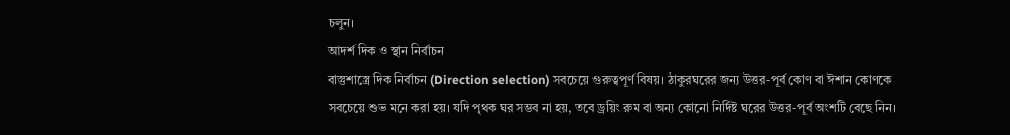চলুন।
আদর্শ দিক ও স্থান নির্বাচন
বাস্তুশাস্ত্রে দিক নির্বাচন (Direction selection) সবচেয়ে গুরুত্বপূর্ণ বিষয়। ঠাকুরঘরের জন্য উত্তর-পূর্ব কোণ বা ঈশান কোণকে সবচেয়ে শুভ মনে করা হয়। যদি পৃথক ঘর সম্ভব না হয়, তবে ড্রয়িং রুম বা অন্য কোনো নির্দিষ্ট ঘরের উত্তর-পূর্ব অংশটি বেছে নিন।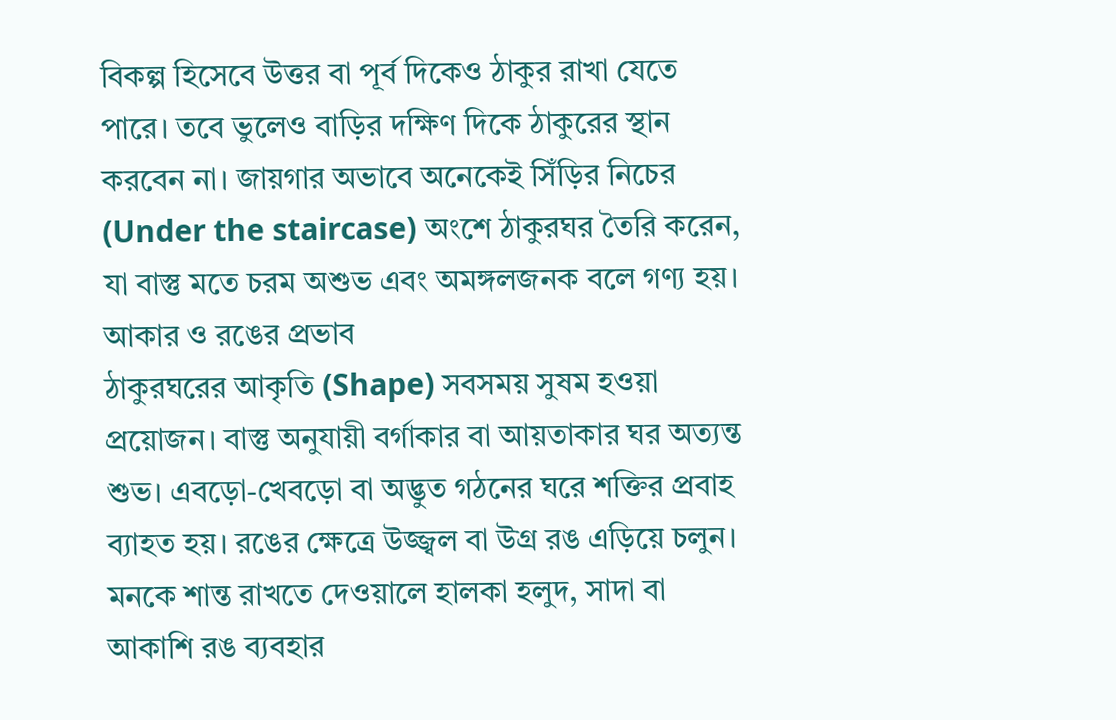বিকল্প হিসেবে উত্তর বা পূর্ব দিকেও ঠাকুর রাখা যেতে পারে। তবে ভুলেও বাড়ির দক্ষিণ দিকে ঠাকুরের স্থান করবেন না। জায়গার অভাবে অনেকেই সিঁড়ির নিচের (Under the staircase) অংশে ঠাকুরঘর তৈরি করেন, যা বাস্তু মতে চরম অশুভ এবং অমঙ্গলজনক বলে গণ্য হয়।
আকার ও রঙের প্রভাব
ঠাকুরঘরের আকৃতি (Shape) সবসময় সুষম হওয়া প্রয়োজন। বাস্তু অনুযায়ী বর্গাকার বা আয়তাকার ঘর অত্যন্ত শুভ। এবড়ো-খেবড়ো বা অদ্ভুত গঠনের ঘরে শক্তির প্রবাহ ব্যাহত হয়। রঙের ক্ষেত্রে উজ্জ্বল বা উগ্র রঙ এড়িয়ে চলুন। মনকে শান্ত রাখতে দেওয়ালে হালকা হলুদ, সাদা বা আকাশি রঙ ব্যবহার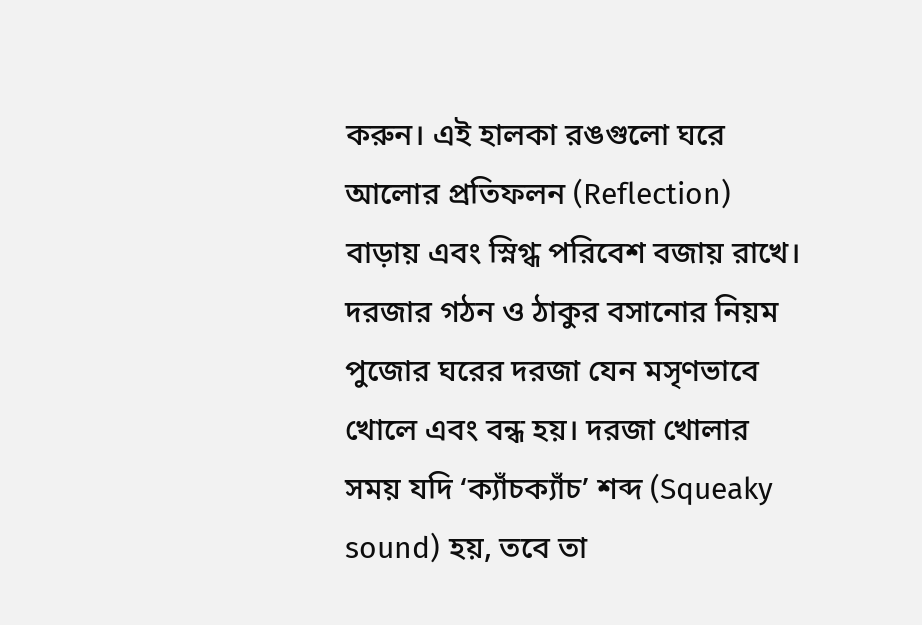করুন। এই হালকা রঙগুলো ঘরে আলোর প্রতিফলন (Reflection) বাড়ায় এবং স্নিগ্ধ পরিবেশ বজায় রাখে।
দরজার গঠন ও ঠাকুর বসানোর নিয়ম
পুজোর ঘরের দরজা যেন মসৃণভাবে খোলে এবং বন্ধ হয়। দরজা খোলার সময় যদি ‘ক্যাঁচক্যাঁচ’ শব্দ (Squeaky sound) হয়, তবে তা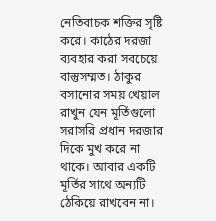নেতিবাচক শক্তির সৃষ্টি করে। কাঠের দরজা ব্যবহার করা সবচেয়ে বাস্তুসম্মত। ঠাকুর বসানোর সময় খেয়াল রাখুন যেন মূর্তিগুলো সরাসরি প্রধান দরজার দিকে মুখ করে না থাকে। আবার একটি মূর্তির সাথে অন্যটি ঠেকিয়ে রাখবেন না।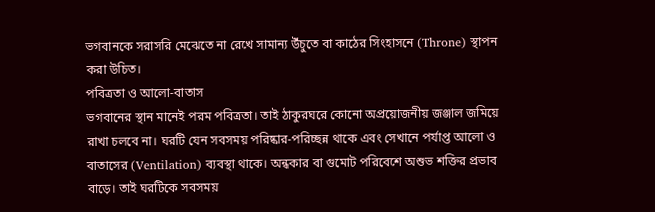ভগবানকে সরাসরি মেঝেতে না রেখে সামান্য উঁচুতে বা কাঠের সিংহাসনে (Throne) স্থাপন করা উচিত।
পবিত্রতা ও আলো-বাতাস
ভগবানের স্থান মানেই পরম পবিত্রতা। তাই ঠাকুরঘরে কোনো অপ্রয়োজনীয় জঞ্জাল জমিয়ে রাখা চলবে না। ঘরটি যেন সবসময় পরিষ্কার-পরিচ্ছন্ন থাকে এবং সেখানে পর্যাপ্ত আলো ও বাতাসের (Ventilation) ব্যবস্থা থাকে। অন্ধকার বা গুমোট পরিবেশে অশুভ শক্তির প্রভাব বাড়ে। তাই ঘরটিকে সবসময়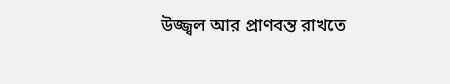উজ্জ্বল আর প্রাণবন্ত রাখতে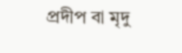প্রদীপ বা মৃদু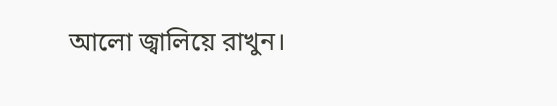আলো জ্বালিয়ে রাখুন।